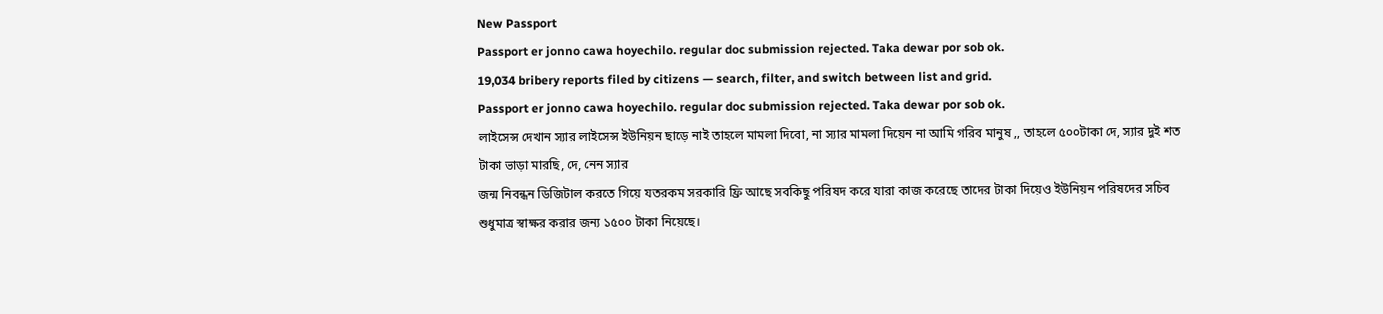New Passport
Passport er jonno cawa hoyechilo. regular doc submission rejected. Taka dewar por sob ok.
19,034 bribery reports filed by citizens — search, filter, and switch between list and grid.
Passport er jonno cawa hoyechilo. regular doc submission rejected. Taka dewar por sob ok.
লাইসেন্স দেখান স্যার লাইসেন্স ইউনিয়ন ছাড়ে নাই তাহলে মামলা দিবো, না স্যার মামলা দিয়েন না আমি গরিব মানুষ ,, তাহলে ৫০০টাকা দে, স্যার দুই শত টাকা ভাড়া মারছি, দে, নেন স্যার
জন্ম নিবন্ধন ডিজিটাল করতে গিয়ে যতরকম সরকারি ফ্রি আছে সবকিছু পরিষদ করে যারা কাজ করেছে তাদের টাকা দিয়েও ইউনিয়ন পরিষদের সচিব শুধুমাত্র স্বাক্ষর করার জন্য ১৫০০ টাকা নিয়েছে।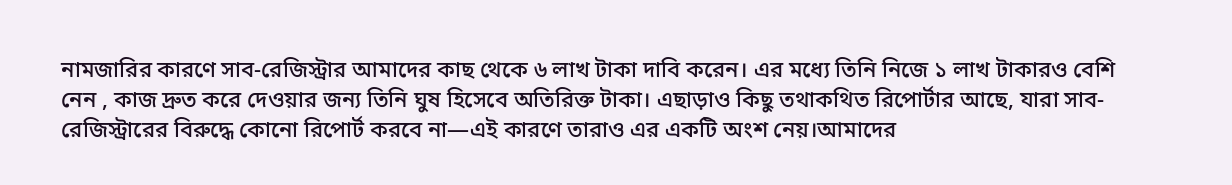নামজারির কারণে সাব-রেজিস্ট্রার আমাদের কাছ থেকে ৬ লাখ টাকা দাবি করেন। এর মধ্যে তিনি নিজে ১ লাখ টাকারও বেশি নেন , কাজ দ্রুত করে দেওয়ার জন্য তিনি ঘুষ হিসেবে অতিরিক্ত টাকা। এছাড়াও কিছু তথাকথিত রিপোর্টার আছে, যারা সাব-রেজিস্ট্রারের বিরুদ্ধে কোনো রিপোর্ট করবে না—এই কারণে তারাও এর একটি অংশ নেয়।আমাদের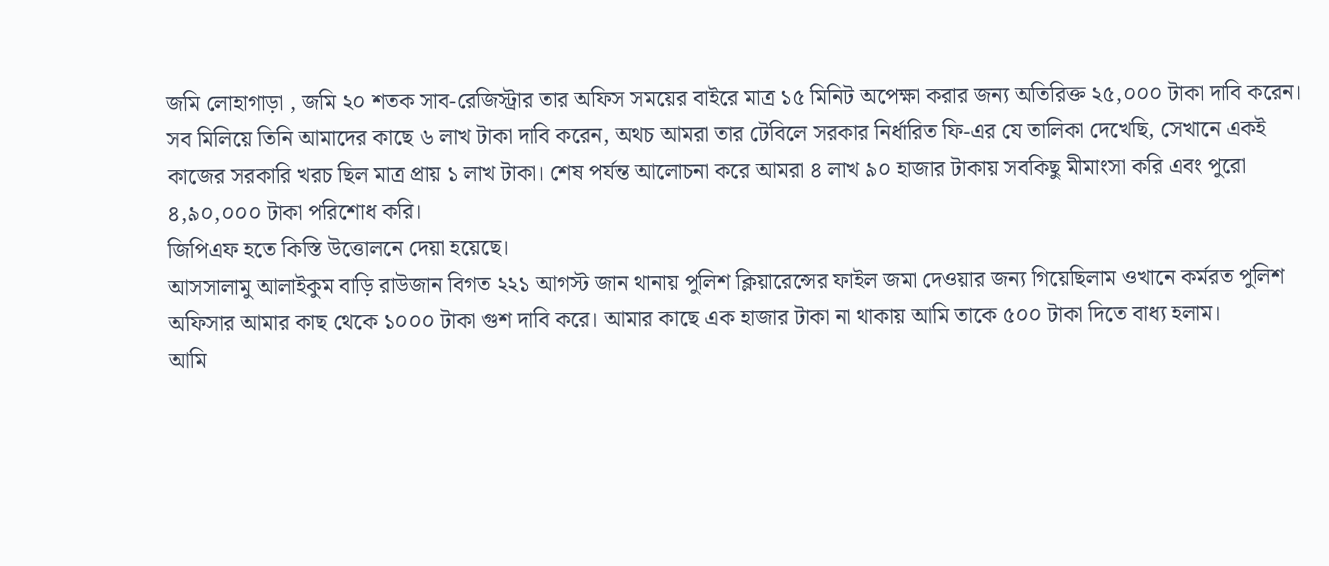জমি লোহাগাড়া , জমি ২০ শতক সাব-রেজিস্ট্রার তার অফিস সময়ের বাইরে মাত্র ১৫ মিনিট অপেক্ষা করার জন্য অতিরিক্ত ২৫,০০০ টাকা দাবি করেন। সব মিলিয়ে তিনি আমাদের কাছে ৬ লাখ টাকা দাবি করেন, অথচ আমরা তার টেবিলে সরকার নির্ধারিত ফি-এর যে তালিকা দেখেছি, সেখানে একই কাজের সরকারি খরচ ছিল মাত্র প্রায় ১ লাখ টাকা। শেষ পর্যন্ত আলোচনা করে আমরা ৪ লাখ ৯০ হাজার টাকায় সবকিছু মীমাংসা করি এবং পুরো ৪,৯০,০০০ টাকা পরিশোধ করি।
জিপিএফ হতে কিস্তি উত্তোলনে দেয়া হয়েছে।
আসসালামু আলাইকুম বাড়ি রাউজান বিগত ২২১ আগস্ট জান থানায় পুলিশ ক্লিয়ারেন্সের ফাইল জমা দেওয়ার জন্য গিয়েছিলাম ওখানে কর্মরত পুলিশ অফিসার আমার কাছ থেকে ১০০০ টাকা গুশ দাবি করে। আমার কাছে এক হাজার টাকা না থাকায় আমি তাকে ৫০০ টাকা দিতে বাধ্য হলাম।
আমি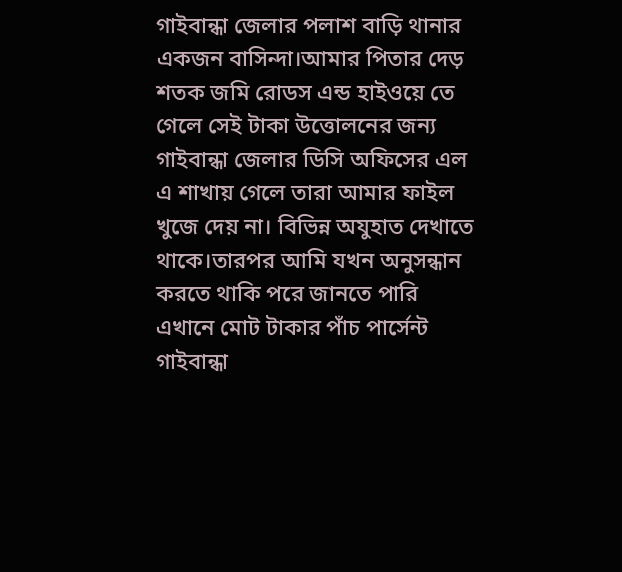গাইবান্ধা জেলার পলাশ বাড়ি থানার একজন বাসিন্দা।আমার পিতার দেড় শতক জমি রোডস এন্ড হাইওয়ে তে গেলে সেই টাকা উত্তোলনের জন্য গাইবান্ধা জেলার ডিসি অফিসের এল এ শাখায় গেলে তারা আমার ফাইল খুজে দেয় না। বিভিন্ন অযুহাত দেখাতে থাকে।তারপর আমি যখন অনুসন্ধান করতে থাকি পরে জানতে পারি এখানে মোট টাকার পাঁচ পার্সেন্ট গাইবান্ধা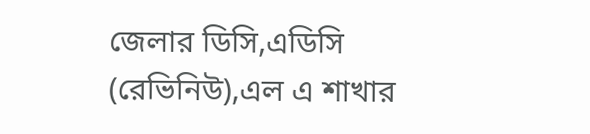জেলার ডিসি,এডিসি (রেভিনিউ),এল এ শাখার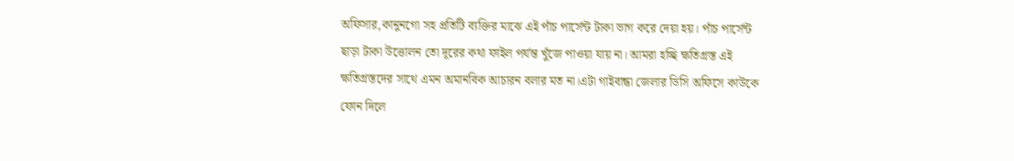অফিসার,কানুনগো সহ প্রতিটি ব্যক্তির মাঝে এই পাঁচ পার্সেন্ট টাকা ভাগ করে দেয়া হয়। পাঁচ পার্সেন্ট ছাড়া টাকা উত্তোলন তো দূরের কথা ফাইল পর্যন্ত খুঁজে পাওয়া যায় না। আমরা হচ্ছি ক্ষতিগ্রস্ত এই ক্ষতিগ্রস্তদের সাথে এমন অমানবিক আচারন বলার মত না।এটা গাইবান্ধা জেলার ডিসি অফিসে কাউকে ফোন দিলে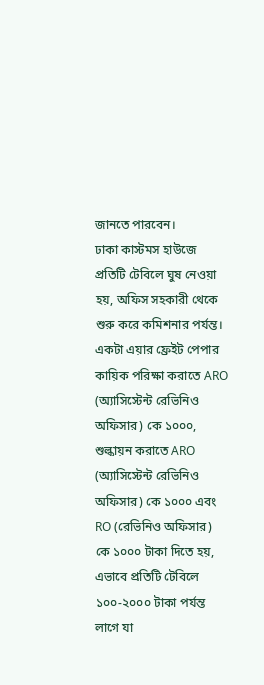জানতে পারবেন।
ঢাকা কাস্টমস হাউজে প্রতিটি টেবিলে ঘুষ নেওয়া হয়, অফিস সহকারী থেকে শুরু করে কমিশনার পর্যন্ত। একটা এয়ার ফ্রেইট পেপার কায়িক পরিক্ষা করাতে ARO (অ্যাসিস্টেন্ট রেভিনিও অফিসার) কে ১০০০, শুল্কায়ন করাতে ARO (অ্যাসিস্টেন্ট রেভিনিও অফিসার) কে ১০০০ এবং RO (রেভিনিও অফিসার) কে ১০০০ টাকা দিতে হয়, এভাবে প্রতিটি টেবিলে ১০০-২০০০ টাকা পর্যন্ত লাগে যা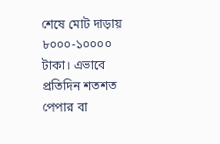শেষে মোট দাড়ায় ৮০০০-১০০০০ টাকা। এভাবে প্রতিদিন শতশত পেপার বা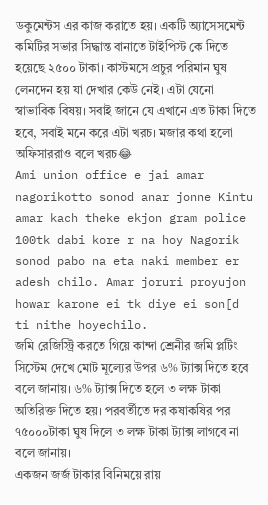ডকুমেন্টস এর কাজ করাতে হয়। একটি অ্যাসেসমেন্ট কমিটির সভার সিদ্ধান্ত বানাতে টাইপিস্ট কে দিতে হয়েছে ২৫০০ টাকা। কাস্টমসে প্রচুর পরিমান ঘুষ লেনদেন হয় যা দেখার কেউ নেই। এটা যেনো স্বাভাবিক বিষয়। সবাই জানে যে এখানে এত টাকা দিতে হবে, সবাই মনে করে এটা খরচ। মজার কথা হলো অফিসাররাও বলে খরচ😂
Ami union office e jai amar nagorikotto sonod anar jonne Kintu amar kach theke ekjon gram police 100tk dabi kore r na hoy Nagorik sonod pabo na eta naki member er adesh chilo. Amar joruri proyujon howar karone ei tk diye ei son[d ti nithe hoyechilo.
জমি রেজিস্ট্রি করতে গিয়ে কান্দা শ্রেনীর জমি প্লটিং সিস্টেম দেখে মোট মূল্যের উপর ৬% ট্যাক্স দিতে হবে বলে জানায়। ৬% ট্যাক্স দিতে হলে ৩ লক্ষ টাকা অতিরিক্ত দিতে হয়। পরবর্তীতে দর কষাকষির পর ৭৫০০০টাকা ঘুষ দিলে ৩ লক্ষ টাকা ট্যাক্স লাগবে না বলে জানায়।
একজন জর্জ টাকার বিনিময়ে রায়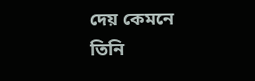দেয় কেমনে তিনি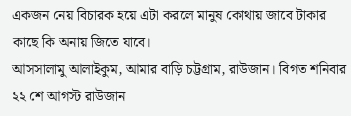একজন নেয় বিচারক হয়ে এটা করলে মানুষ কোথায় জাবে টাকার কাছে কি অনায় জিতে যাবে।
আসসালামু আলাইকুম, আমার বাড়ি চট্টগ্রাম, রাউজান। বিগত শনিবার ২২ শে আগস্ট রাউজান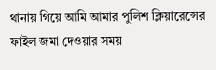থানায় গিয়ে আমি আমার পুলিশ ক্লিয়ারেন্সের ফাইল জমা দেওয়ার সময়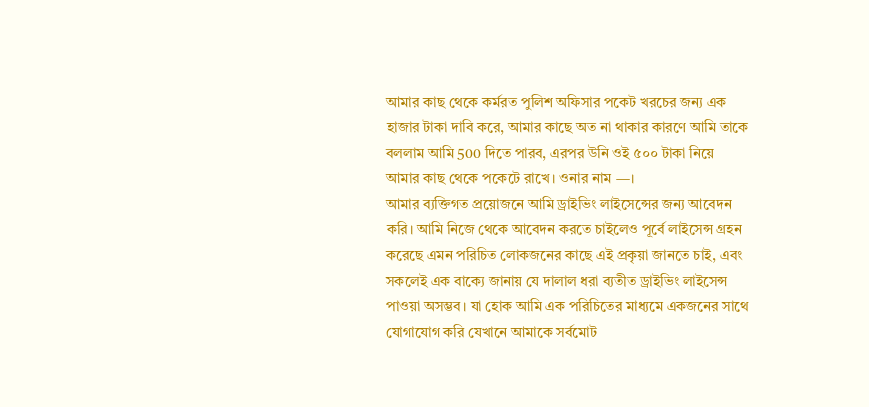আমার কাছ থেকে কর্মরত পুলিশ অফিসার পকেট খরচের জন্য এক হাজার টাকা দাবি করে, আমার কাছে অত না থাকার কারণে আমি তাকে বললাম আমি 500 দিতে পারব, এরপর উনি ওই ৫০০ টাকা নিয়ে আমার কাছ থেকে পকেটে রাখে। ওনার নাম —।
আমার ব্যক্তিগত প্রয়োজনে আমি ড্রাইভিং লাইসেন্সের জন্য আবেদন করি। আমি নিজে থেকে আবেদন করতে চাইলেও পূর্বে লাইসেন্স গ্রহন করেছে এমন পরিচিত লোকজনের কাছে এই প্রকৃয়া জানতে চাই, এবং সকলেই এক বাক্যে জানায় যে দালাল ধরা ব্যতীত ড্রাইভিং লাইসেন্স পাওয়া অসম্ভব। যা হোক আমি এক পরিচিতের মাধ্যমে একজনের সাথে যোগাযোগ করি যেখানে আমাকে সর্বমোট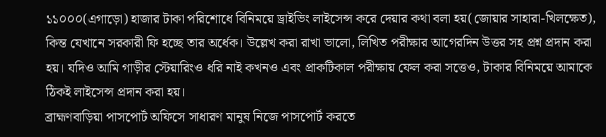১১০০০(এগাড়ো) হাজার টাকা পরিশোধে বিনিময়ে ড্রাইভিং লাইসেন্স করে দেয়ার কথা বলা হয়(জোয়ার সাহারা-খিলক্ষেত), কিন্ত যেখানে সরকারী ফি হচ্ছে তার অর্ধেক। উল্লেখ করা রাখা ভালো, লিখিত পরীক্ষার আগেরদিন উত্তর সহ প্রশ্ন প্রদান করা হয়। যদিও আমি গাড়ীর স্টেয়ারিংও ধরি নাই কখনও এবং প্রাকটিকাল পরীক্ষায় ফেল করা সত্তেও, টাকার বিনিময়ে আমাকে ঠিকই লাইসেন্স প্রদান করা হয়।
ব্রাহ্মণবাড়িয়া পাসপোর্ট অফিসে সাধারণ মানুষ নিজে পাসপোর্ট করতে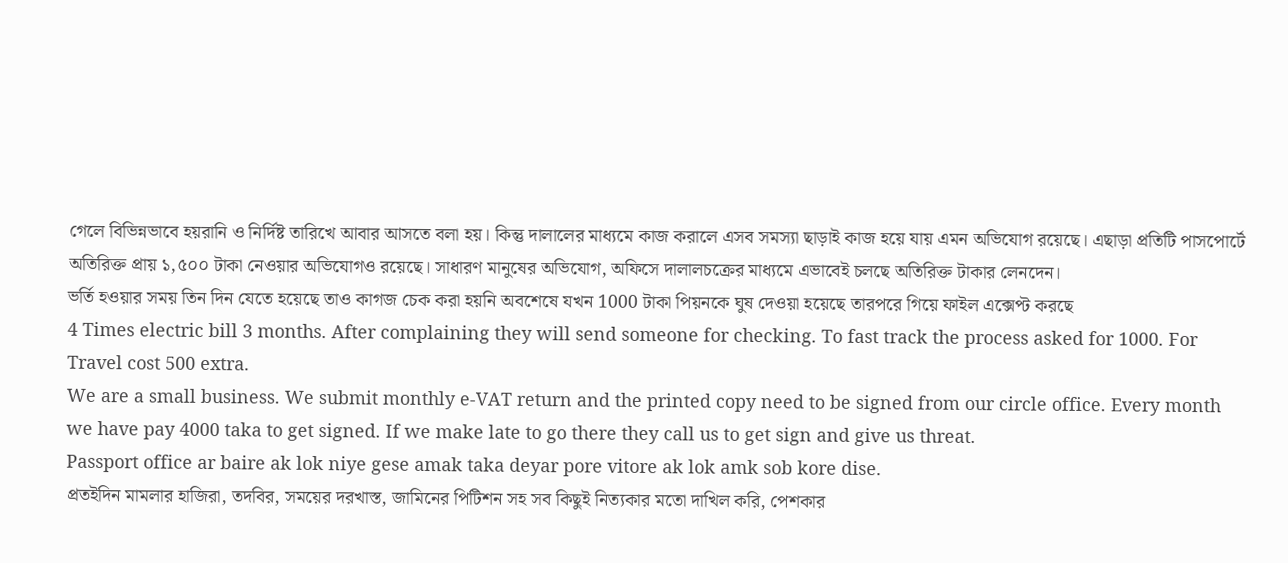গেলে বিভিন্নভাবে হয়রানি ও নির্দিষ্ট তারিখে আবার আসতে বলা হয়। কিন্তু দালালের মাধ্যমে কাজ করালে এসব সমস্যা ছাড়াই কাজ হয়ে যায় এমন অভিযোগ রয়েছে। এছাড়া প্রতিটি পাসপোর্টে অতিরিক্ত প্রায় ১,৫০০ টাকা নেওয়ার অভিযোগও রয়েছে। সাধারণ মানুষের অভিযোগ, অফিসে দালালচক্রের মাধ্যমে এভাবেই চলছে অতিরিক্ত টাকার লেনদেন।
ভর্তি হওয়ার সময় তিন দিন যেতে হয়েছে তাও কাগজ চেক করা হয়নি অবশেষে যখন 1000 টাকা পিয়নকে ঘুষ দেওয়া হয়েছে তারপরে গিয়ে ফাইল এক্সেপ্ট করছে
4 Times electric bill 3 months. After complaining they will send someone for checking. To fast track the process asked for 1000. For Travel cost 500 extra.
We are a small business. We submit monthly e-VAT return and the printed copy need to be signed from our circle office. Every month we have pay 4000 taka to get signed. If we make late to go there they call us to get sign and give us threat.
Passport office ar baire ak lok niye gese amak taka deyar pore vitore ak lok amk sob kore dise.
প্রতইদিন মামলার হাজিরা, তদবির, সময়ের দরখাস্ত, জামিনের পিটিশন সহ সব কিছুই নিত্যকার মতো দাখিল করি, পেশকার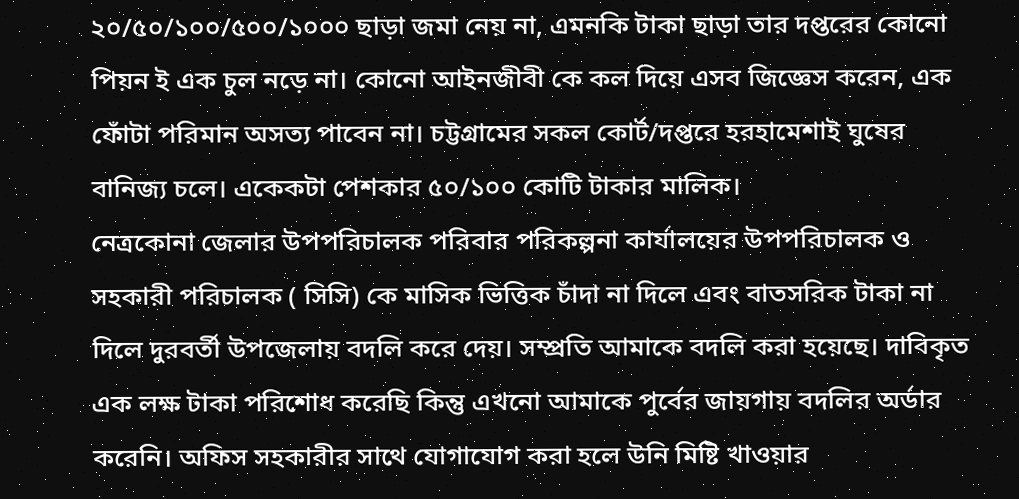২০/৫০/১০০/৫০০/১০০০ ছাড়া জমা নেয় না, এমনকি টাকা ছাড়া তার দপ্তরের কোনো পিয়ন ই এক চুল নড়ে না। কোনো আইনজীবী কে কল দিয়ে এসব জিজ্ঞেস করেন, এক ফোঁটা পরিমান অসত্য পাবেন না। চট্টগ্রামের সকল কোর্ট/দপ্তরে হরহামেশাই ঘুষের বানিজ্য চলে। একেকটা পেশকার ৫০/১০০ কোটি টাকার মালিক।
নেত্রকোনা জেলার উপপরিচালক পরিবার পরিকল্পনা কার্যালয়ের উপপরিচালক ও সহকারী পরিচালক ( সিসি) কে মাসিক ভিত্তিক চাঁদা না দিলে এবং বাতসরিক টাকা না দিলে দুরবর্তী উপজেলায় বদলি করে দেয়। সম্প্রতি আমাকে বদলি করা হয়েছে। দাবিকৃত এক লক্ষ টাকা পরিশোধ করেছি কিন্তু এখনো আমাকে পুর্বের জায়গায় বদলির অর্ডার করেনি। অফিস সহকারীর সাথে যোগাযোগ করা হলে উনি মিষ্টি খাওয়ার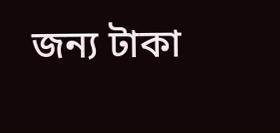জন্য টাকা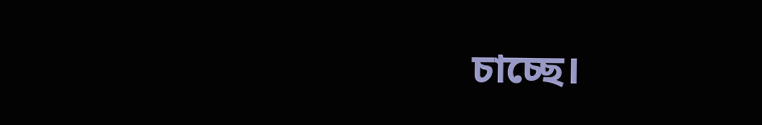চাচ্ছে।